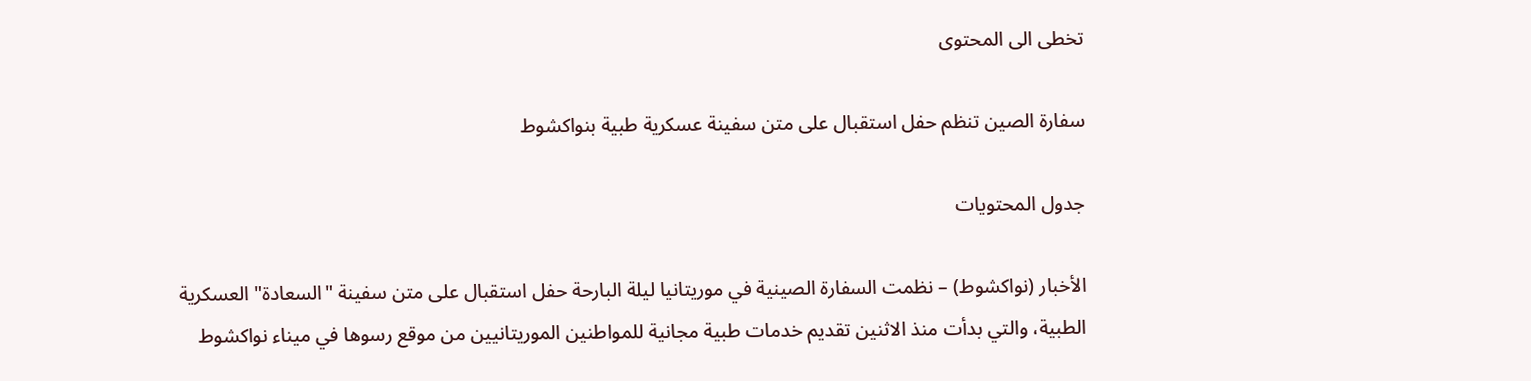تخطى الى المحتوى

سفارة الصين تنظم حفل استقبال على متن سفينة عسكرية طبية بنواكشوط

جدول المحتويات

الأخبار (نواكشوط) – نظمت السفارة الصينية في موريتانيا ليلة البارحة حفل استقبال على متن سفينة "السعادة" العسكرية الطبية، والتي بدأت منذ الاثنين تقديم خدمات طبية مجانية للمواطنين الموريتانيين من موقع رسوها في ميناء نواكشوط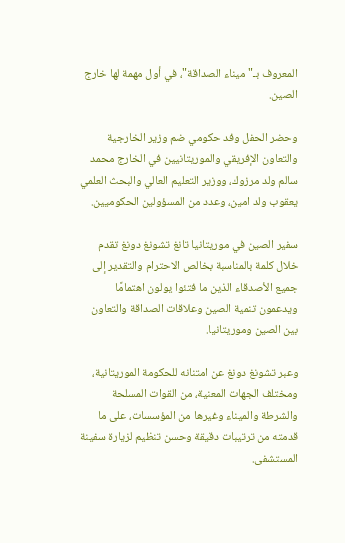المعروف بـ"ميناء الصداقة"، في أول مهمة لها خارج الصين.

وحضر الحفل وفد حكومي ضم وزير الخارجية والتعاون الإفريقي والموريتانيين في الخارج محمد سالم ولد مرزوك، ووزير التعليم العالي والبحث العلمي يعقوب ولد امين، وعدد من المسؤولين الحكوميين.

سفير الصين في موريتانيا تانغ تشونغ دونغ تقدم خلال كلمة بالمناسبة بخالص الاحترام والتقدير إلى جميع الأصدقاء الذين ما فتئوا يولون اهتمامًا ويدعمون تنمية الصين وعلاقات الصداقة والتعاون بين الصين وموريتانيا.

وعبر تشونغ دونغ عن امتنانه للحكومة الموريتانية، ومختلف الجهات المعنية، من القوات المسلحة والشرطة والميناء وغيرها من المؤسسات، على ما قدمته من ترتيبات دقيقة وحسن تنظيم لزيارة سفينة المستشفى.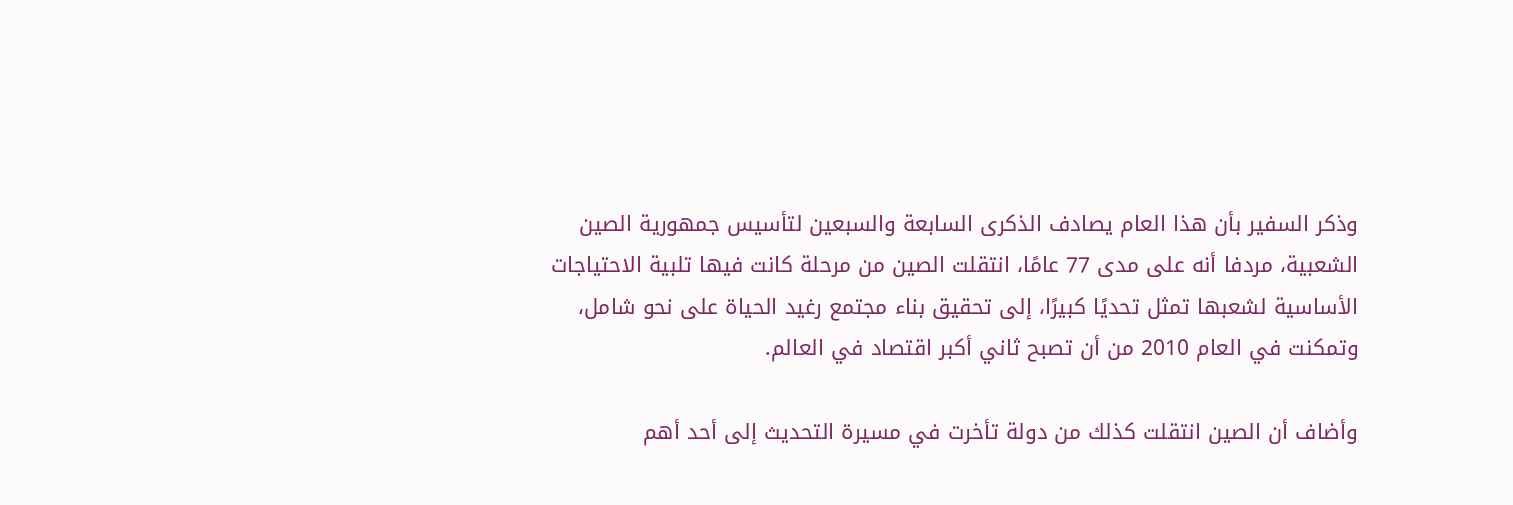وذكر السفير بأن هذا العام يصادف الذكرى السابعة والسبعين لتأسيس جمهورية الصين الشعبية، مردفا أنه على مدى 77 عامًا، انتقلت الصين من مرحلة كانت فيها تلبية الاحتياجات الأساسية لشعبها تمثل تحديًا كبيرًا، إلى تحقيق بناء مجتمع رغيد الحياة على نحو شامل، وتمكنت في العام 2010 من أن تصبح ثاني أكبر اقتصاد في العالم.

وأضاف أن الصين انتقلت كذلك من دولة تأخرت في مسيرة التحديث إلى أحد أهم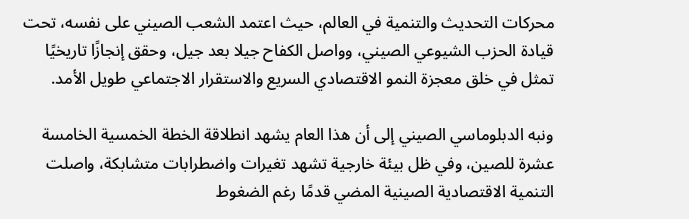محركات التحديث والتنمية في العالم، حيث اعتمد الشعب الصيني على نفسه، تحت قيادة الحزب الشيوعي الصيني، وواصل الكفاح جيلا بعد جيل، وحقق إنجازًا تاريخيًا تمثل في خلق معجزة النمو الاقتصادي السريع والاستقرار الاجتماعي طويل الأمد.

ونبه الدبلوماسي الصيني إلى أن هذا العام يشهد انطلاقة الخطة الخمسية الخامسة عشرة للصين، وفي ظل بيئة خارجية تشهد تغيرات واضطرابات متشابكة، واصلت التنمية الاقتصادية الصينية المضي قدمًا رغم الضغوط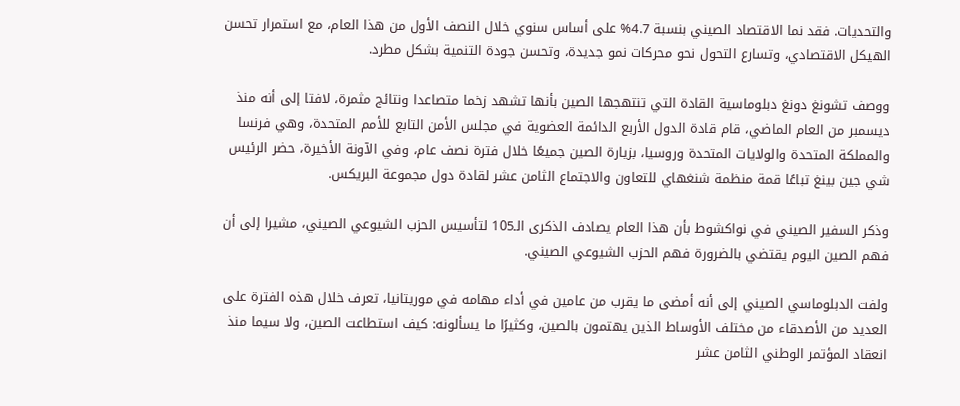والتحديات. فقد نما الاقتصاد الصيني بنسبة 4.7% على أساس سنوي خلال النصف الأول من هذا العام، مع استمرار تحسن الهيكل الاقتصادي، وتسارع التحول نحو محركات نمو جديدة، وتحسن جودة التنمية بشكل مطرد.

ووصف تشونغ دونغ دبلوماسية القادة التي تنتهجها الصين بأنها تشهد زخما متصاعدا ونتائج مثمرة، لافتا إلى أنه منذ ديسمبر من العام الماضي، قام قادة الدول الأربع الدائمة العضوية في مجلس الأمن التابع للأمم المتحدة، وهي فرنسا والمملكة المتحدة والولايات المتحدة وروسيا، بزيارة الصين جميعًا خلال فترة نصف عام، وفي الآونة الأخيرة، حضر الرئيس شي جين بينغ تباعًا قمة منظمة شنغهاي للتعاون والاجتماع الثامن عشر لقادة دول مجموعة البريكس.

وذكر السفير الصيني في نواكشوط بأن هذا العام يصادف الذكرى الـ105 لتأسيس الحزب الشيوعي الصيني، مشيرا إلى أن فهم الصين اليوم يقتضي بالضرورة فهم الحزب الشيوعي الصيني.

ولفت الدبلوماسي الصيني إلى أنه أمضى ما يقرب من عامين في أداء مهامه في موريتانيا، تعرف خلال هذه الفترة على العديد من الأصدقاء من مختلف الأوساط الذين يهتمون بالصين، وكثيرًا ما يسألونه: كيف استطاعت الصين، ولا سيما منذ انعقاد المؤتمر الوطني الثامن عشر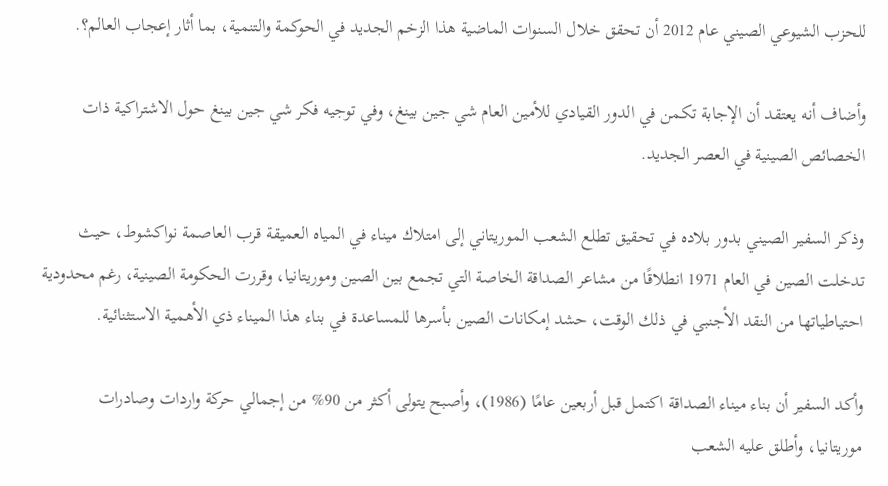للحزب الشيوعي الصيني عام 2012 أن تحقق خلال السنوات الماضية هذا الزخم الجديد في الحوكمة والتنمية، بما أثار إعجاب العالم؟.

وأضاف أنه يعتقد أن الإجابة تكمن في الدور القيادي للأمين العام شي جين بينغ، وفي توجيه فكر شي جين بينغ حول الاشتراكية ذات الخصائص الصينية في العصر الجديد.

وذكر السفير الصيني بدور بلاده في تحقيق تطلع الشعب الموريتاني إلى امتلاك ميناء في المياه العميقة قرب العاصمة نواكشوط، حيث تدخلت الصين في العام 1971 انطلاقًا من مشاعر الصداقة الخاصة التي تجمع بين الصين وموريتانيا، وقررت الحكومة الصينية، رغم محدودية احتياطياتها من النقد الأجنبي في ذلك الوقت، حشد إمكانات الصين بأسرها للمساعدة في بناء هذا الميناء ذي الأهمية الاستثنائية.

وأكد السفير أن بناء ميناء الصداقة اكتمل قبل أربعين عامًا (1986)، وأصبح يتولى أكثر من 90% من إجمالي حركة واردات وصادرات موريتانيا، وأطلق عليه الشعب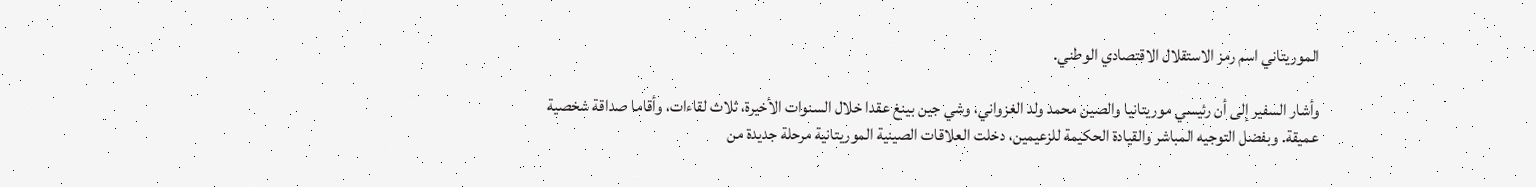الموريتاني اسم رمز الاستقلال الاقتصادي الوطني.

وأشار السفير إلى أن رئيسي موريتانيا والصين محمد ولد الغزواني، وشي جين بينغ عقدا خلال السنوات الأخيرة، ثلاث لقاءات، وأقاما صداقة شخصية عميقة. وبفضل التوجيه المباشر والقيادة الحكيمة للزعيمين، دخلت العلاقات الصينية الموريتانية مرحلة جديدة من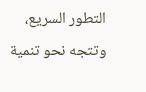التطور السريع، وتتجه نحو تنمية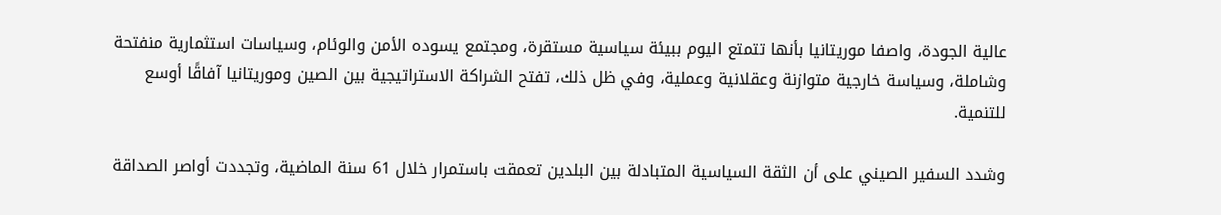عالية الجودة، واصفا موريتانيا بأنها تتمتع اليوم ببيئة سياسية مستقرة، ومجتمع يسوده الأمن والوئام، وسياسات استثمارية منفتحة وشاملة، وسياسة خارجية متوازنة وعقلانية وعملية، وفي ظل ذلك، تفتح الشراكة الاستراتيجية بين الصين وموريتانيا آفاقًا أوسع للتنمية.

وشدد السفير الصيني على أن الثقة السياسية المتبادلة بين البلدين تعمقت باستمرار خلال 61 سنة الماضية، وتجددت أواصر الصداقة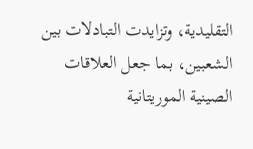التقليدية، وتزايدت التبادلات بين الشعبين، بما جعل العلاقات الصينية الموريتانية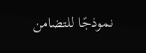نموذجًا للتضامن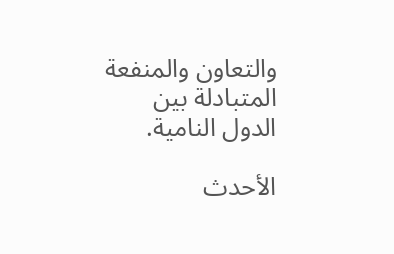والتعاون والمنفعة المتبادلة بين الدول النامية.

الأحدث